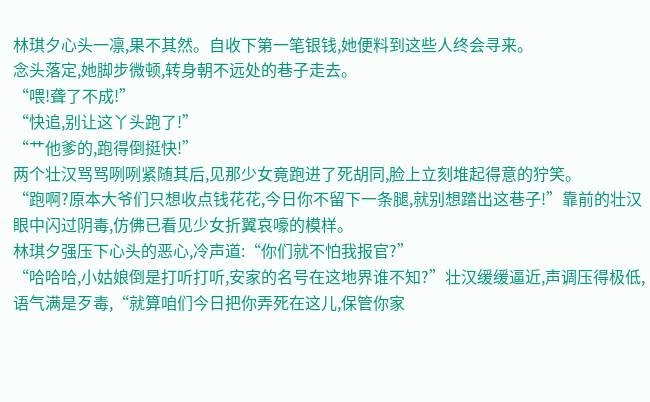林琪夕心头一凛,果不其然。自收下第一笔银钱,她便料到这些人终会寻来。
念头落定,她脚步微顿,转身朝不远处的巷子走去。
“喂!聋了不成!”
“快追,别让这丫头跑了!”
“艹他爹的,跑得倒挺快!”
两个壮汉骂骂咧咧紧随其后,见那少女竟跑进了死胡同,脸上立刻堆起得意的狞笑。
“跑啊?原本大爷们只想收点钱花花,今日你不留下一条腿,就别想踏出这巷子!”靠前的壮汉眼中闪过阴毒,仿佛已看见少女折翼哀嚎的模样。
林琪夕强压下心头的恶心,冷声道:“你们就不怕我报官?”
“哈哈哈,小姑娘倒是打听打听,安家的名号在这地界谁不知?”壮汉缓缓逼近,声调压得极低,语气满是歹毒,“就算咱们今日把你弄死在这儿,保管你家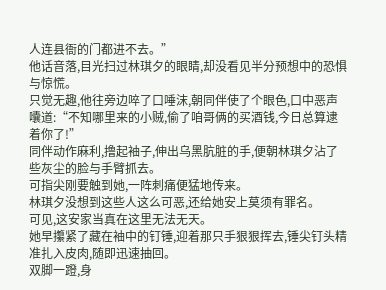人连县衙的门都进不去。”
他话音落,目光扫过林琪夕的眼睛,却没看见半分预想中的恐惧与惊慌。
只觉无趣,他往旁边啐了口唾沫,朝同伴使了个眼色,口中恶声囔道:“不知哪里来的小贼,偷了咱哥俩的买酒钱,今日总算逮着你了!”
同伴动作麻利,撸起袖子,伸出乌黑肮脏的手,便朝林琪夕沾了些灰尘的脸与手臂抓去。
可指尖刚要触到她,一阵刺痛便猛地传来。
林琪夕没想到这些人这么可恶,还给她安上莫须有罪名。
可见,这安家当真在这里无法无天。
她早攥紧了藏在袖中的钉锤,迎着那只手狠狠挥去,锤尖钉头精准扎入皮肉,随即迅速抽回。
双脚一蹬,身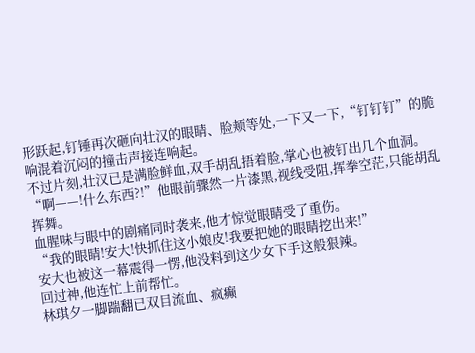形跃起,钉锤再次砸向壮汉的眼睛、脸颊等处,一下又一下,“钉钉钉”的脆响混着沉闷的撞击声接连响起。
不过片刻,壮汉已是满脸鲜血,双手胡乱捂着脸,掌心也被钉出几个血洞。
“啊——!什么东西?!”他眼前骤然一片漆黑,视线受阻,挥拳空茫,只能胡乱挥舞。
血腥味与眼中的剧痛同时袭来,他才惊觉眼睛受了重伤。
“我的眼睛!安大!快抓住这小娘皮!我要把她的眼睛挖出来!”
安大也被这一幕震得一愣,他没料到这少女下手这般狠辣。
回过神,他连忙上前帮忙。
林琪夕一脚踹翻已双目流血、疯癫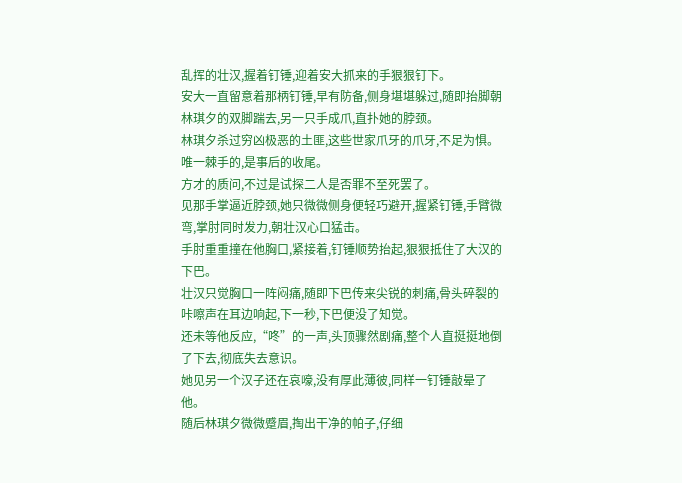乱挥的壮汉,握着钉锤,迎着安大抓来的手狠狠钉下。
安大一直留意着那柄钉锤,早有防备,侧身堪堪躲过,随即抬脚朝林琪夕的双脚踹去,另一只手成爪,直扑她的脖颈。
林琪夕杀过穷凶极恶的土匪,这些世家爪牙的爪牙,不足为惧。
唯一棘手的,是事后的收尾。
方才的质问,不过是试探二人是否罪不至死罢了。
见那手掌逼近脖颈,她只微微侧身便轻巧避开,握紧钉锤,手臂微弯,掌肘同时发力,朝壮汉心口猛击。
手肘重重撞在他胸口,紧接着,钉锤顺势抬起,狠狠抵住了大汉的下巴。
壮汉只觉胸口一阵闷痛,随即下巴传来尖锐的刺痛,骨头碎裂的咔嚓声在耳边响起,下一秒,下巴便没了知觉。
还未等他反应,“咚”的一声,头顶骤然剧痛,整个人直挺挺地倒了下去,彻底失去意识。
她见另一个汉子还在哀嚎,没有厚此薄彼,同样一钉锤敲晕了他。
随后林琪夕微微蹙眉,掏出干净的帕子,仔细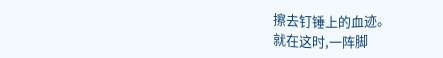擦去钉锤上的血迹。
就在这时,一阵脚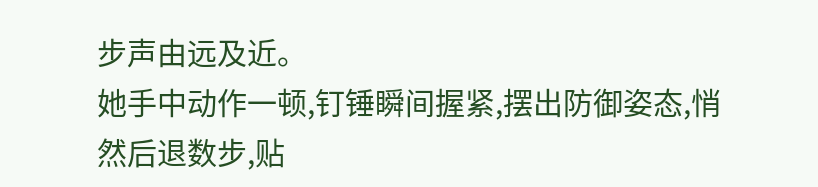步声由远及近。
她手中动作一顿,钉锤瞬间握紧,摆出防御姿态,悄然后退数步,贴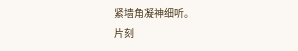紧墙角凝神细听。
片刻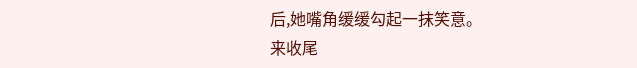后,她嘴角缓缓勾起一抹笑意。
来收尾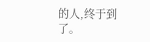的人,终于到了。